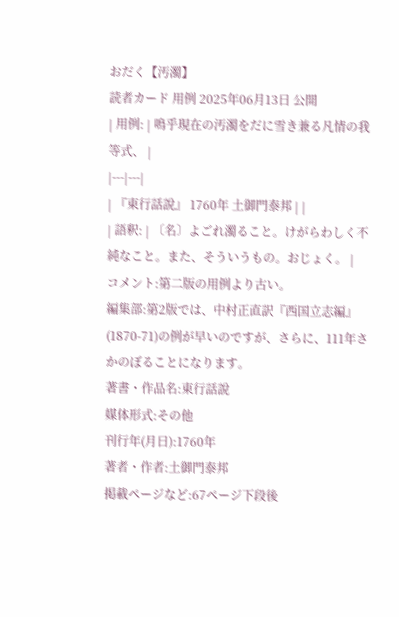おだく【汚濁】
読者カード 用例 2025年06月13日 公開
| 用例: | 鳴乎現在の汚濁をだに雪き兼る凡情の我等式、 |
|---|---|
| 『東行話說』 1760年 土御門泰邦 | |
| 語釈: | 〔名〕よごれ濁ること。けがらわしく不純なこと。また、そういうもの。おじょく。 |
コメント:第二版の用例より古い。
編集部:第2版では、中村正直訳『西国立志編』(1870-71)の例が早いのですが、さらに、111年さかのぼることになります。
著書・作品名:東行話說
媒体形式:その他
刊行年(月日):1760年
著者・作者:土御門泰邦
掲載ページなど:67ページ下段後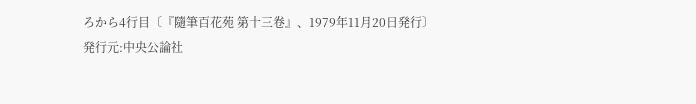ろから4行目〔『隨筆百花苑 第十三卷』、1979年11月20日発行〕
発行元:中央公論社